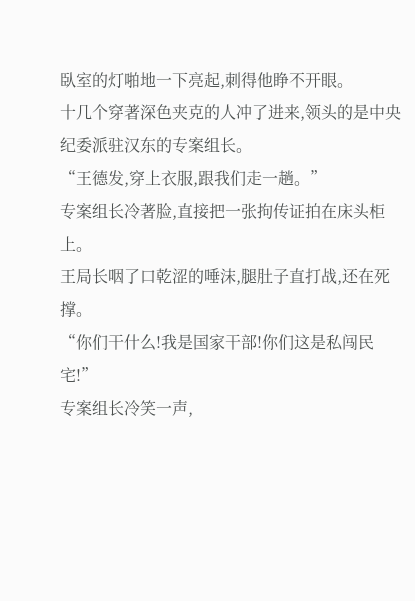臥室的灯啪地一下亮起,刺得他睁不开眼。
十几个穿著深色夹克的人冲了进来,领头的是中央纪委派驻汉东的专案组长。
“王德发,穿上衣服,跟我们走一趟。”
专案组长冷著脸,直接把一张拘传证拍在床头柜上。
王局长咽了口乾涩的唾沫,腿肚子直打战,还在死撑。
“你们干什么!我是国家干部!你们这是私闯民宅!”
专案组长冷笑一声,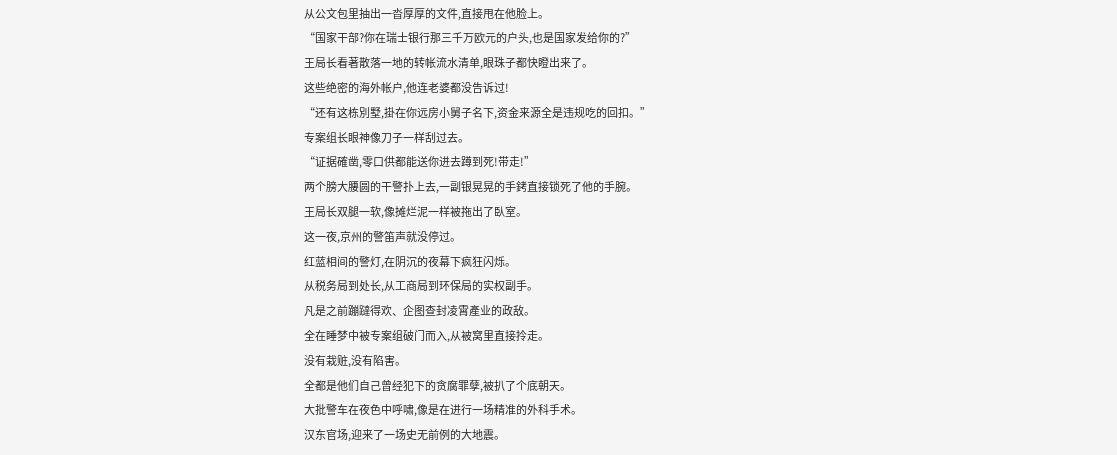从公文包里抽出一沓厚厚的文件,直接甩在他脸上。
“国家干部?你在瑞士银行那三千万欧元的户头,也是国家发给你的?”
王局长看著散落一地的转帐流水清单,眼珠子都快瞪出来了。
这些绝密的海外帐户,他连老婆都没告诉过!
“还有这栋別墅,掛在你远房小舅子名下,资金来源全是违规吃的回扣。”
专案组长眼神像刀子一样刮过去。
“证据確凿,零口供都能送你进去蹲到死!带走!”
两个膀大腰圆的干警扑上去,一副银晃晃的手銬直接锁死了他的手腕。
王局长双腿一软,像摊烂泥一样被拖出了臥室。
这一夜,京州的警笛声就没停过。
红蓝相间的警灯,在阴沉的夜幕下疯狂闪烁。
从税务局到处长,从工商局到环保局的实权副手。
凡是之前蹦躂得欢、企图查封凌霄產业的政敌。
全在睡梦中被专案组破门而入,从被窝里直接拎走。
没有栽赃,没有陷害。
全都是他们自己曾经犯下的贪腐罪孽,被扒了个底朝天。
大批警车在夜色中呼啸,像是在进行一场精准的外科手术。
汉东官场,迎来了一场史无前例的大地震。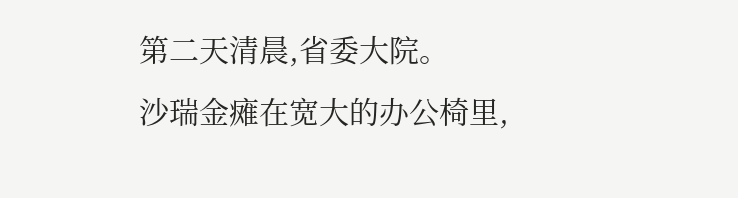第二天清晨,省委大院。
沙瑞金瘫在宽大的办公椅里,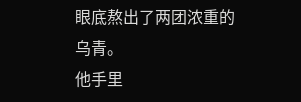眼底熬出了两团浓重的乌青。
他手里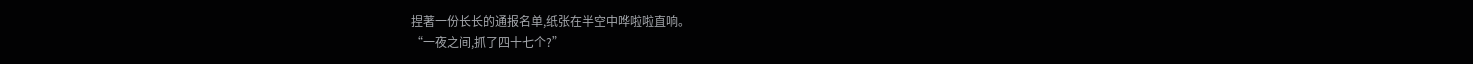捏著一份长长的通报名单,纸张在半空中哗啦啦直响。
“一夜之间,抓了四十七个?”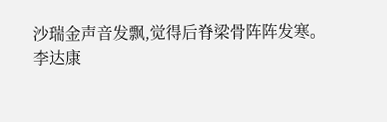沙瑞金声音发飘,觉得后脊梁骨阵阵发寒。
李达康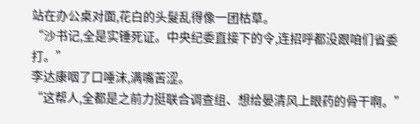站在办公桌对面,花白的头髮乱得像一团枯草。
“沙书记,全是实锤死证。中央纪委直接下的令,连招呼都没跟咱们省委打。”
李达康咽了口唾沫,满嘴苦涩。
“这帮人,全都是之前力挺联合调查组、想给晏清风上眼药的骨干啊。”